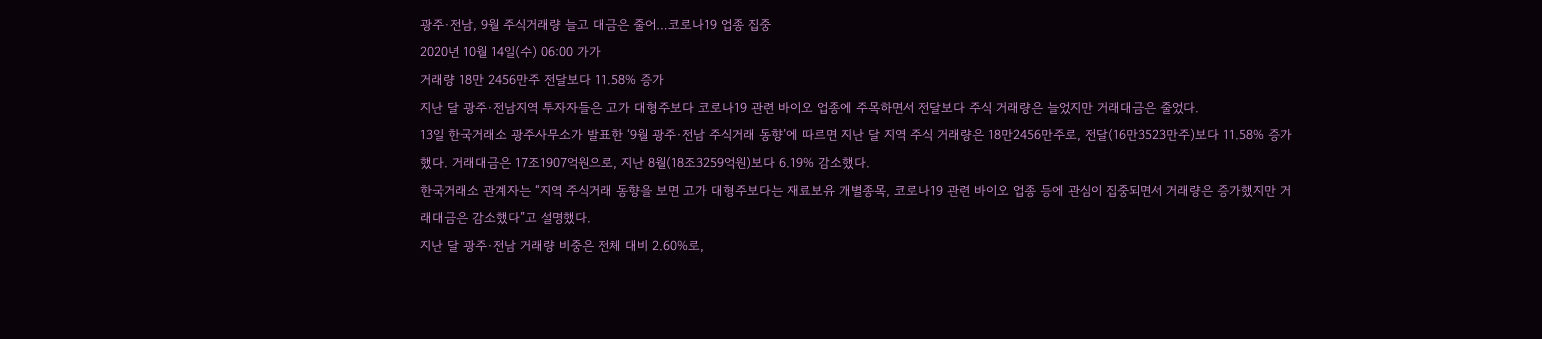광주·전남, 9월 주식거래량 늘고 대금은 줄어…코로나19 업종 집중
2020년 10월 14일(수) 06:00 가가
거래량 18만 2456만주 전달보다 11.58% 증가
지난 달 광주·전남지역 투자자들은 고가 대형주보다 코로나19 관련 바이오 업종에 주목하면서 전달보다 주식 거래량은 늘었지만 거래대금은 줄었다.
13일 한국거래소 광주사무소가 발표한 ‘9월 광주·전남 주식거래 동향’에 따르면 지난 달 지역 주식 거래량은 18만2456만주로, 전달(16만3523만주)보다 11.58% 증가했다. 거래대금은 17조1907억원으로, 지난 8월(18조3259억원)보다 6.19% 감소했다.
한국거래소 관계자는 “지역 주식거래 동향을 보면 고가 대형주보다는 재료보유 개별종목, 코로나19 관련 바이오 업종 등에 관심이 집중되면서 거래량은 증가했지만 거래대금은 감소했다”고 설명했다.
지난 달 광주·전남 거래량 비중은 전체 대비 2.60%로,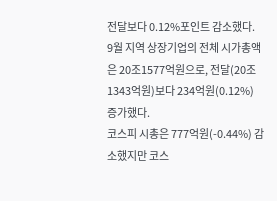전달보다 0.12%포인트 감소했다.
9월 지역 상장기업의 전체 시가총액은 20조1577억원으로, 전달(20조1343억원)보다 234억원(0.12%) 증가했다.
코스피 시총은 777억원(-0.44%) 감소했지만 코스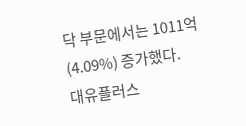닥 부문에서는 1011억(4.09%) 증가했다.
대유플러스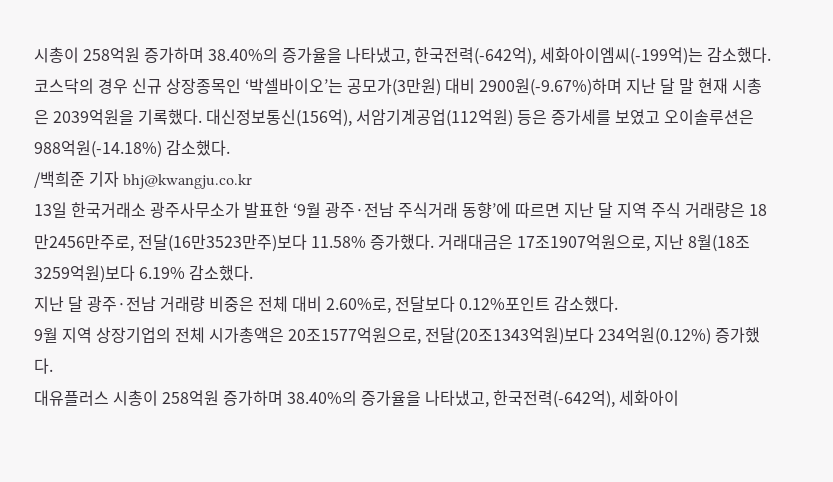시총이 258억원 증가하며 38.40%의 증가율을 나타냈고, 한국전력(-642억), 세화아이엠씨(-199억)는 감소했다.
코스닥의 경우 신규 상장종목인 ‘박셀바이오’는 공모가(3만원) 대비 2900원(-9.67%)하며 지난 달 말 현재 시총은 2039억원을 기록했다. 대신정보통신(156억), 서암기계공업(112억원) 등은 증가세를 보였고 오이솔루션은 988억원(-14.18%) 감소했다.
/백희준 기자 bhj@kwangju.co.kr
13일 한국거래소 광주사무소가 발표한 ‘9월 광주·전남 주식거래 동향’에 따르면 지난 달 지역 주식 거래량은 18만2456만주로, 전달(16만3523만주)보다 11.58% 증가했다. 거래대금은 17조1907억원으로, 지난 8월(18조3259억원)보다 6.19% 감소했다.
지난 달 광주·전남 거래량 비중은 전체 대비 2.60%로, 전달보다 0.12%포인트 감소했다.
9월 지역 상장기업의 전체 시가총액은 20조1577억원으로, 전달(20조1343억원)보다 234억원(0.12%) 증가했다.
대유플러스 시총이 258억원 증가하며 38.40%의 증가율을 나타냈고, 한국전력(-642억), 세화아이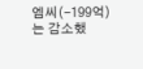엠씨(-199억)는 감소했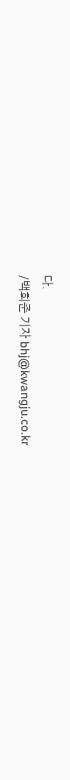다.
/백희준 기자 bhj@kwangju.co.kr